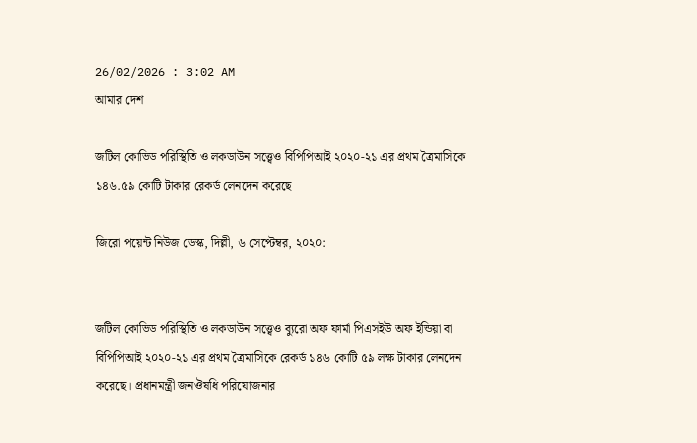26/02/2026 : 3:02 AM
আমার দেশ

জটিল কোভিড পরিস্থিতি ও লকডাউন সত্ত্বেও বিপিপিআই ২০২০-২১ এর প্রথম ত্রৈমাসিকে ১৪৬.৫৯ কোটি টাকার রেকর্ড লেনদেন করেছে

জিরো পয়েন্ট নিউজ ডেস্ক, দিল্লী, ৬ সেপ্টেম্বর, ২০২০:


জটিল কোভিড পরিস্থিতি ও লকডাউন সত্ত্বেও ব্যুরো অফ ফার্মা পিএসইউ অফ ইন্ডিয়া বা বিপিপিআই ২০২০-২১ এর প্রথম ত্রৈমাসিকে রেকর্ড ১৪৬ কোটি ৫৯ লক্ষ টাকার লেনদেন করেছে। প্রধানমন্ত্রী জনঔষধি পরিযোজনার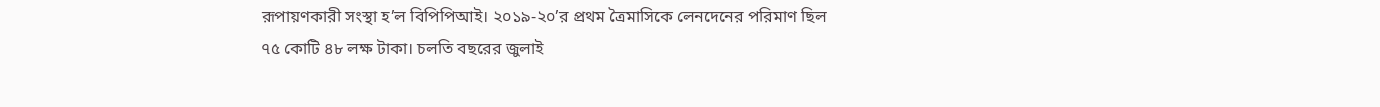রূপায়ণকারী সংস্থা হ’ল বিপিপিআই। ২০১৯-২০’র প্রথম ত্রৈমাসিকে লেনদেনের পরিমাণ ছিল ৭৫ কোটি ৪৮ লক্ষ টাকা। চলতি বছরের জুলাই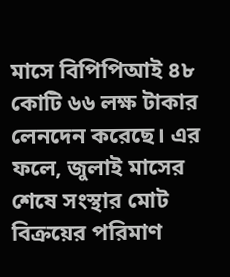মাসে বিপিপিআই ৪৮ কোটি ৬৬ লক্ষ টাকার লেনদেন করেছে। এর ফলে, জুলাই মাসের শেষে সংস্থার মোট বিক্রয়ের পরিমাণ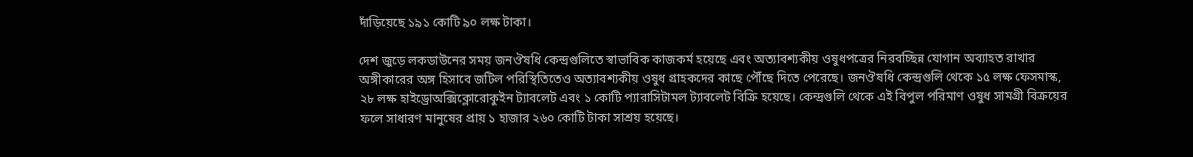দাঁড়িয়েছে ১৯১ কোটি ৯০ লক্ষ টাকা।

দেশ জুড়ে লকডাউনের সময় জনঔষধি কেন্দ্রগুলিতে স্বাভাবিক কাজকর্ম হয়েছে এবং অত্যাবশ্যকীয় ওষুধপত্রের নিরবচ্ছিন্ন যোগান অব্যাহত রাখার অঙ্গীকারের অঙ্গ হিসাবে জটিল পরিস্থিতিতেও অত্যাবশ্যকীয় ওষুধ গ্রাহকদের কাছে পৌঁছে দিতে পেরেছে। জনঔষধি কেন্দ্রগুলি থেকে ১৫ লক্ষ ফেসমাস্ক, ২৮ লক্ষ হাইড্রোঅক্সিক্লোরোকুইন ট্যাবলেট এবং ১ কোটি প্যারাসিটামল ট্যাবলেট বিক্রি হয়েছে। কেন্দ্রগুলি থেকে এই বিপুল পরিমাণ ওষুধ সামগ্রী বিক্রয়ের ফলে সাধারণ মানুষের প্রায় ১ হাজার ২৬০ কোটি টাকা সাশ্রয় হয়েছে।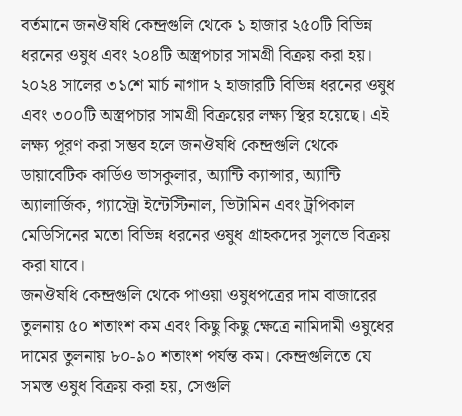বর্তমানে জনঔষধি কেন্দ্রগুলি থেকে ১ হাজার ২৫০টি বিভিন্ন ধরনের ওষুধ এবং ২০৪টি অস্ত্রপচার সামগ্রী বিক্রয় করা হয়। ২০২৪ সালের ৩১শে মার্চ নাগাদ ২ হাজারটি বিভিন্ন ধরনের ওষুধ এবং ৩০০টি অস্ত্রপচার সামগ্রী বিক্রয়ের লক্ষ্য স্থির হয়েছে। এই লক্ষ্য পূরণ করা সম্ভব হলে জনঔষধি কেন্দ্রগুলি থেকে  ডায়াবেটিক কার্ডিও ভাসকুলার, অ্যান্টি ক্যান্সার, অ্যান্টি অ্যালার্জিক, গ্যাস্ট্রো ইন্টেস্টিনাল, ভিটামিন এবং ট্রপিকাল মেডিসিনের মতো বিভিন্ন ধরনের ওষুধ গ্রাহকদের সুলভে বিক্রয় করা যাবে।
জনঔষধি কেন্দ্রগুলি থেকে পাওয়া ওষুধপত্রের দাম বাজারের তুলনায় ৫০ শতাংশ কম এবং কিছু কিছু ক্ষেত্রে নামিদামী ওষুধের দামের তুলনায় ৮০-৯০ শতাংশ পর্যন্ত কম। কেন্দ্রগুলিতে যে সমস্ত ওষুধ বিক্রয় করা হয়, সেগুলি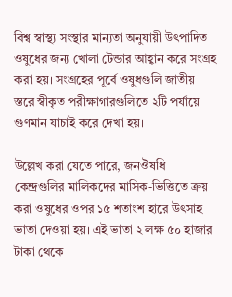বিশ্ব স্বাস্থ্য সংস্থার মান্যতা অনুযায়ী উৎপাদিত ওষুধের জন্য খোলা টেন্ডার আহ্বান করে সংগ্রহ করা হয়। সংগ্রহের পূর্বে ওষুধগুলি জাতীয় স্তরে স্বীকৃত পরীক্ষাগারগুলিতে ২টি পর্যায়ে গুণমান যাচাই করে দেখা হয়।

উল্লেখ করা যেতে পারে, জনঔষধি কেন্দ্রগুলির মালিকদের মাসিক-ভিত্তিতে ক্রয় করা ওষুধের ওপর ১৫ শতাংশ হারে উৎসাহ ভাতা দেওয়া হয়। এই ভাতা ২ লক্ষ ৫০ হাজার টাকা থেকে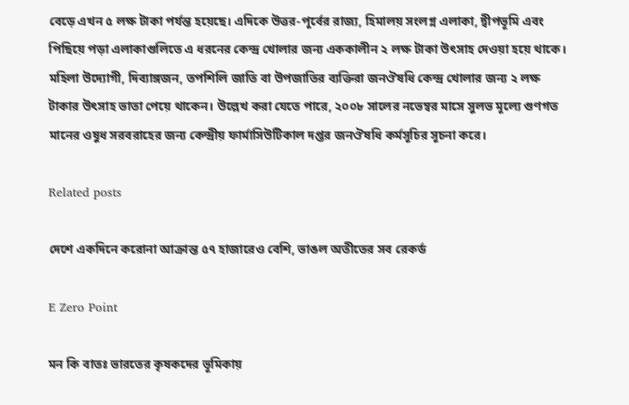বেড়ে এখন ৫ লক্ষ টাকা পর্যন্ত হয়েছে। এদিকে উত্তর-পূর্বের রাজ্য, হিমালয় সংলগ্ন এলাকা, দ্বীপভূমি এবং পিছিয়ে পড়া এলাকাগুলিতে এ ধরনের কেন্দ্র খোলার জন্য এককালীন ২ লক্ষ টাকা উৎসাহ দেওয়া হয়ে থাকে। মহিলা উদ্যোগী, দিব্যাঙ্গজন, তপশিলি জাতি বা উপজাতির ব্যক্তিরা জনঔষধি কেন্দ্র খোলার জন্য ২ লক্ষ টাকার উৎসাহ ভাতা পেয়ে থাকেন। উল্লেখ করা যেতে পারে, ২০০৮ সালের নভেম্বর মাসে সুলভ মূল্যে গুণগত মানের ওষুধ সরবরাহের জন্য কেন্দ্রীয় ফার্মাসিউটিকাল দপ্তর জনঔষধি কর্মসূচির সূচনা করে।

Related posts

দেশে একদিনে করোনা আক্রান্ত ৫৭ হাজারেও বেশি, ভাঙল অতীতের সব রেকর্ড

E Zero Point

মন কি বাতঃ ভারতের কৃষকদের ভূমিকায়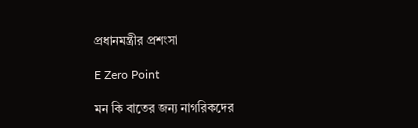প্রধানমন্ত্রীর প্রশংসা

E Zero Point

মন কি বাতের জন্য নাগরিকদের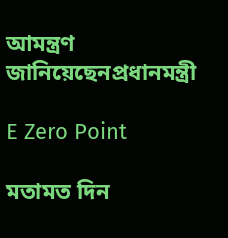আমন্ত্রণ জানিয়েছেনপ্রধানমন্ত্রী

E Zero Point

মতামত দিন